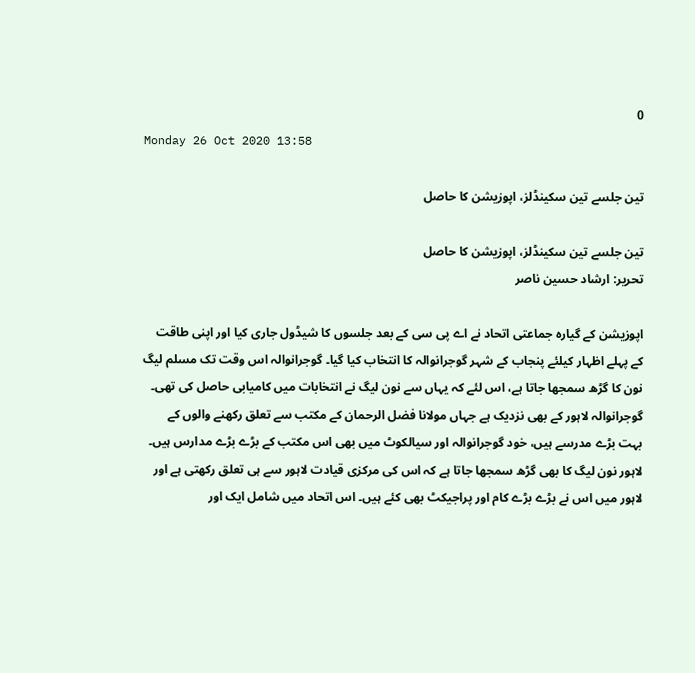0
Monday 26 Oct 2020 13:58

تین جلسے تین سکینڈلز، اپوزیشن کا حاصل

تین جلسے تین سکینڈلز، اپوزیشن کا حاصل
تحریر: ارشاد حسین ناصر

اپوزیشن کے گیارہ جماعتی اتحاد نے اے پی سی کے بعد جلسوں کا شیڈول جاری کیا اور اپنی طاقت کے پہلے اظہار کیلئے پنجاب کے شہر گوجرانوالہ کا انتخاب کیا گیا۔ گوجرانوالہ اس وقت تک مسلم لیگ نون کا گڑھ سمجھا جاتا ہے، اس لئے کہ یہاں سے نون لیگ نے انتخابات میں کامیابی حاصل کی تھی۔ گوجرانوالہ لاہور کے بھی نزدیک ہے جہاں مولانا فضل الرحمان کے مکتب سے تعلق رکھنے والوں کے بہت بڑے مدرسے ہیں، خود گوجرانوالہ اور سیالکوٹ میں بھی اس مکتب کے بڑے بڑے مدارس ہیں۔ لاہور نون لیگ کا بھی گڑھ سمجھا جاتا ہے کہ اس کی مرکزی قیادت لاہور سے ہی تعلق رکھتی ہے اور لاہور میں اس نے بڑے بڑے کام اور پراجیکٹ بھی کئے ہیں۔ اس اتحاد میں شامل ایک اور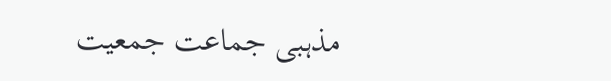مذہبی جماعت جمعیت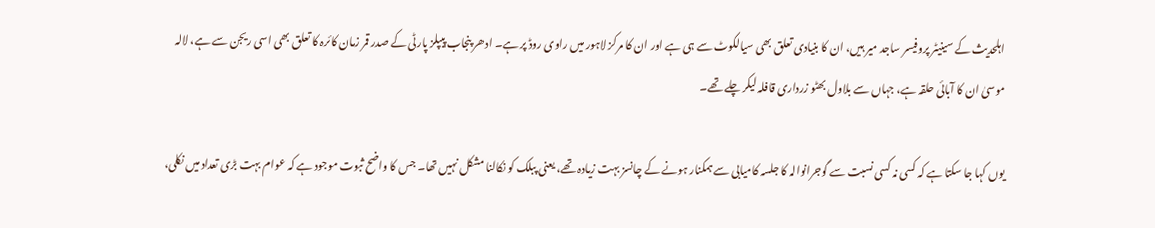اہلحدیث کے سینیٹر پروفیسر ساجد میر ہیں، ان کا بنیادی تعلق بھی سیالکوٹ سے ہی ہے اور ان کا مرکز لاہور میں راوی روڈ پر ہے۔ ادھر پنجاب پیپلز پارٹی کے صدر قمر زمان کائرہ کا تعلق بھی اسی ریجن سے ہے، لالہ موسیٰ ان کا آبائی حلقہ ہے، جہاں سے بلاول بھٹو زرداری قافلہ لیکر چلے تھے۔

یوں کہا جا سکتا ہے کہ کسی نہ کسی نسبت سے گوجرانوالہ کا جلسہ کامیابی سے ہمکنار ہونے کے چانسز بہت زیادہ تھے، یعنی پبلک کو نکالنا مشکل نہیں تھا۔ جس کا واضح ثبوت موجود ہے کہ عوام بہت بڑی تعداد میں نکلی،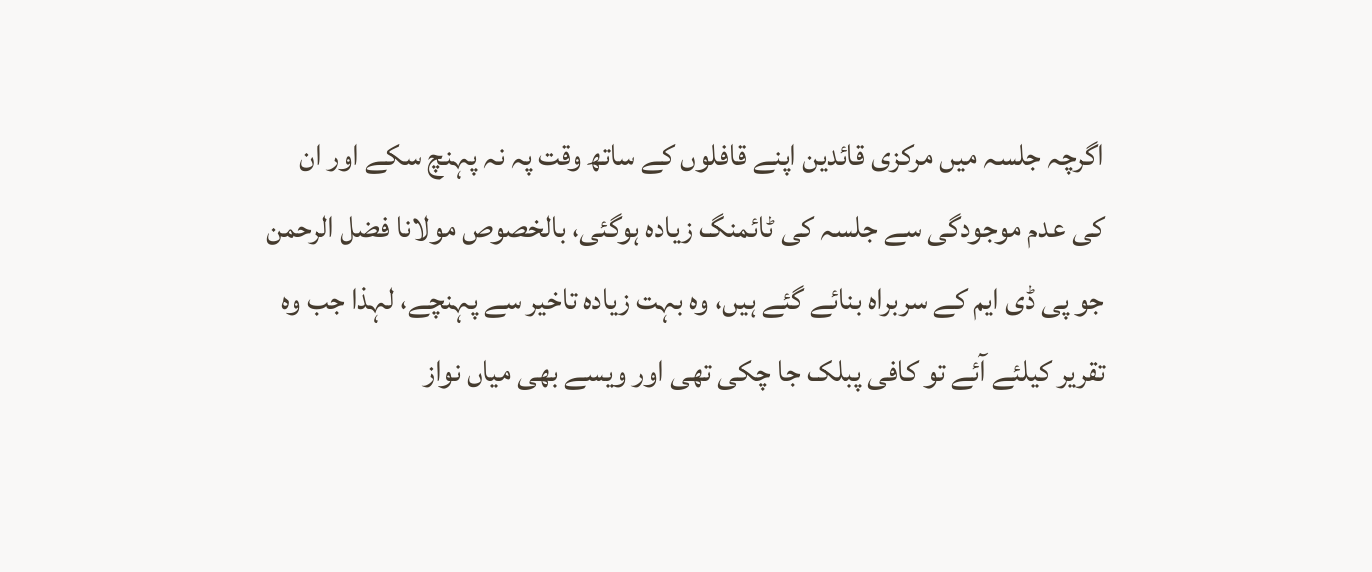اگرچہ جلسہ میں مرکزی قائدین اپنے قافلوں کے ساتھ وقت پہ نہ پہنچ سکے اور ان کی عدم موجودگی سے جلسہ کی ٹائمنگ زیادہ ہوگئی، بالخصوص مولانا فضل الرحمن جو پی ڈی ایم کے سربراہ بنائے گئے ہیں، وہ بہت زیادہ تاخیر سے پہنچے، لہذا جب وہ تقریر کیلئے آئے تو کافی پبلک جا چکی تھی اور ویسے بھی میاں نواز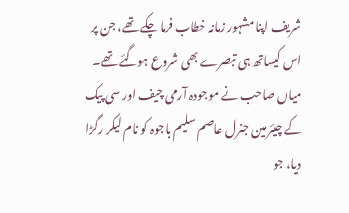شریف اپنا مشہور زمانہ خطاب فرما چکے تھے، جن پر اس کیساتھ ہی تبصرے بھی شروع ہوگئے تھے۔ میاں صاحب نے موجودہ آرمی چیف اور سی پیک کے چیئرمین جنرل عاصم سلیم باجوہ کو نام لیکر رگڑا دیا، جو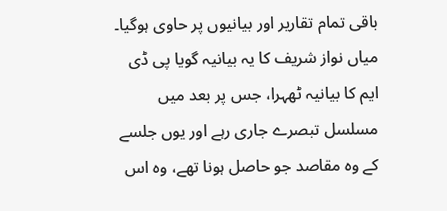باقی تمام تقاریر اور بیانیوں پر حاوی ہوگیا۔ میاں نواز شریف کا یہ بیانیہ گویا پی ڈی ایم کا بیانیہ ٹھہرا، جس پر بعد میں مسلسل تبصرے جاری رہے اور یوں جلسے کے وہ مقاصد جو حاصل ہونا تھے، وہ اس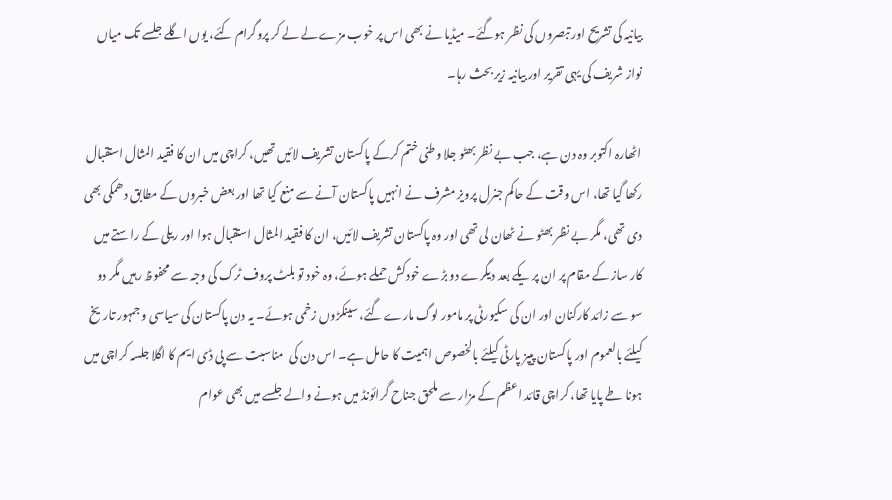بیانیہ کی تشریح اور تبصروں کی نظر ہوگئے۔ میڈیا نے بھی اس پر خوب مزے لے لے کر پروگرام کئے، یوں اگلے جلسے تک میاں نواز شریف کی یہی تقریر اور بیانیہ زیر بحث رہا۔

اٹھارہ اکتوبر وہ دن ہے، جب بے نظر بھٹو جلا وطنی ختم کرکے پاکستان تشریف لائیں تھیں، کراچی میں ان کا فقید المثال استقبال رکھا گیا تھا، اس وقت کے حاکم جنرل پرویز مشرف نے انہیں پاکستان آنے سے منع کیا تھا اور بعض خبروں کے مطابق دھمکی بھی دی تھی، مگر بے نظر بھٹو نے ٹھان لی تھی اور وہ پاکستان تشریف لائیں، ان کا فقید المثال استقبال ہوا اور ریلی کے راستے میں کار ساز کے مقام پر ان پر یکے بعد دیگرے دو بڑے خودکش حملے ہوئے، وہ خود تو بلٹ پروف ٹرک کی وجہ سے محفوظ رہیں مگر دو سو سے زائد کارکنان اور ان کی سکیورٹی پر مامور لوگ مارے گئے، سینکڑوں زخمی ہوئے۔ یہ دن پاکستان کی سیاسی و جمہور تاریخ کیلئے بالعموم اور پاکستان پیپز پارٹی کیلئے بالخصوص اہمیت کا حامل ہے۔ اس دن کی  مناسبت سے پی ڈی ایم کا اگلا جلسہ کراچی میں ہونا طے پایا تھا، کراچی قائد اعظم کے مزار سے ملحق جناح گرائونڈ میں ہونے والے جلسے میں بھی عوام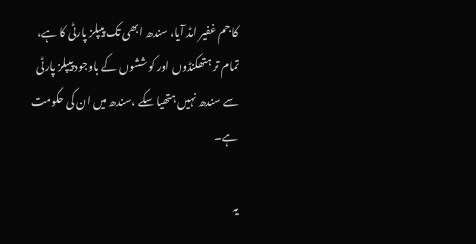کا جم غفیر امڈ آیا، سندھ ابھی تک پیپلز پارٹی کا ہے، تمام تر ہتھکنڈوں اور کوششوں کے باوجود پیپلز پارٹی سے سندھ نہیں ہتھیا سکے ،سندھ میں ان کی حکومت ہے۔

یہ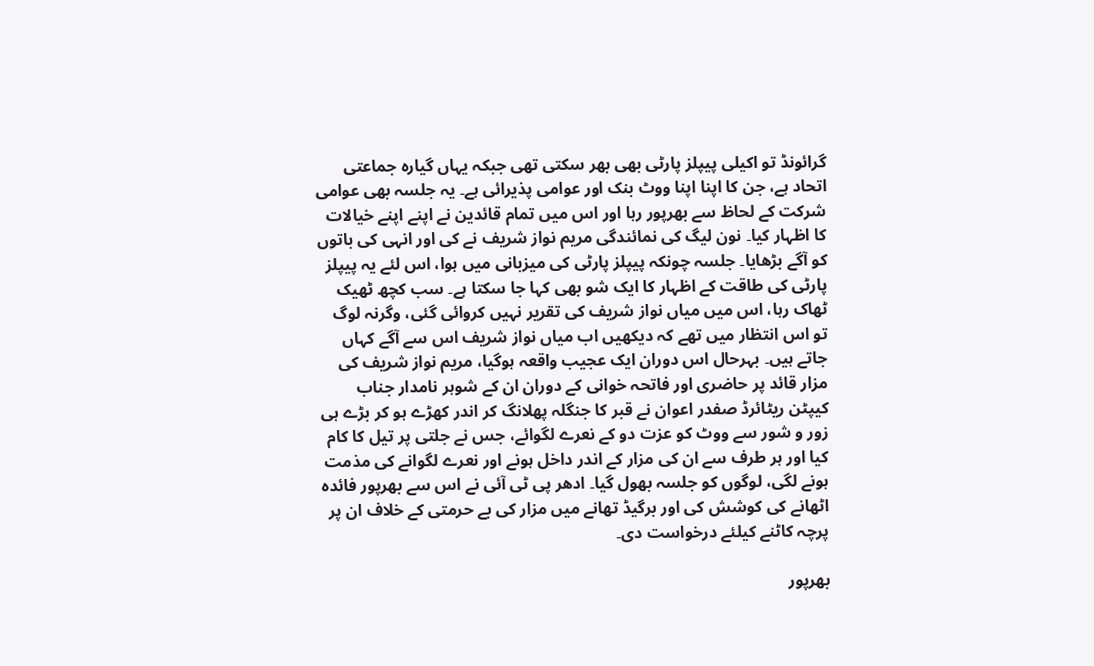گرائونڈ تو اکیلی پیپلز پارٹی بھی بھر سکتی تھی جبکہ یہاں گیارہ جماعتی اتحاد ہے، جن کا اپنا اپنا ووٹ بنک اور عوامی پذیرائی ہے۔ یہ جلسہ بھی عوامی شرکت کے لحاظ سے بھرپور رہا اور اس میں تمام قائدین نے اپنے اپنے خیالات کا اظہار کیا۔ نون لیگ کی نمائندگی مریم نواز شریف نے کی اور انہی کی باتوں کو آگے بڑھایا۔ جلسہ چونکہ پیپلز پارٹی کی میزبانی میں ہوا، اس لئے یہ پیپلز پارٹی کی طاقت کے اظہار کا ایک شو بھی کہا جا سکتا ہے۔ سب کچھ ٹھیک ٹھاک رہا، اس میں میاں نواز شریف کی تقریر نہیں کروائی گئی، وگرنہ لوگ تو اس انتظار میں تھے کہ دیکھیں اب میاں نواز شریف اس سے آگے کہاں جاتے ہیں۔ بہرحال اس دوران ایک عجیب واقعہ ہوگیا، مریم نواز شریف کی مزار قائد پر حاضری اور فاتحہ خوانی کے دوران ان کے شوہر نامدار جناب کیپٹن ریٹائرڈ صفدر اعوان نے قبر کا جنگلہ پھلانگ کر اندر کھڑے ہو کر بڑے ہی زور و شور سے ووٹ کو عزت دو کے نعرے لگوائے، جس نے جلتی پر تیل کا کام کیا اور ہر طرف سے ان کی مزار کے اندر داخل ہونے اور نعرے لگوانے کی مذمت ہونے لگی، لوگوں کو جلسہ بھول گیا۔ ادھر پی ٹی آئی نے اس سے بھرپور فائدہ اٹھانے کی کوشش کی اور برگیڈ تھانے میں مزار کی بے حرمتی کے خلاف ان پر پرچہ کاٹنے کیلئے درخواست دی۔

بھرپور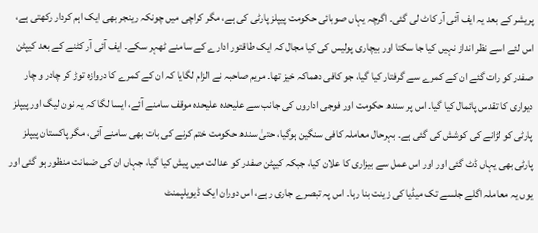پریشر کے بعد یہ ایف آئی آر کاٹ لی گئی۔ اگرچہ یہاں صوبائی حکومت پیپلز پارٹی کی ہے، مگر کراچی میں چونکہ رینجر بھی ایک اہم کردار رکھتی ہے، اس لئے اسے نظر انداز نہیں کیا جا سکتا اور بیچاری پولیس کی کیا مجال کہ ایک طاقتور ادارے کے سامنے ٹھہر سکے۔ ایف آئی آر کٹنے کے بعد کیپٹن صفدر کو رات گئے ان کے کمرے سے گرفتار کیا گیا، جو کافی دھماکہ خیز تھا۔ مریم صاحبہ نے الزام لگایا کہ ان کے کمرے کا دروازہ توڑ کر چادر و چار دیواری کا تقدس پائمال کیا گیا۔ اس پر سندھ حکومت اور فوجی اداروں کی جانب سے علیحدہ علیحدہ موقف سامنے آئے، ایسا لگا کہ یہ نون لیگ اور پیپلز پارٹی کو لڑانے کی کوشش کی گئی ہے۔ بہرحال معاملہ کافی سنگین ہوگیا، حتیٰ سندھ حکومت ختم کرنے کی بات بھی سامنے آئی، مگر پاکستان پیپلز پارٹی بھی یہاں ڈٹ گئی اور اور اس عمل سے بیزاری کا علان کیا، جبکہ کیپٹن صفدر کو عدالت میں پیش کیا گیا، جہاں ان کی ضمانت منظور ہو گئی اور یوں یہ معاملہ اگلے جلسے تک میڈیا کی زینت بنا رہا۔ اس پہ تبصرے جاری رہے، اس دوران ایک ڈیویلپمنٹ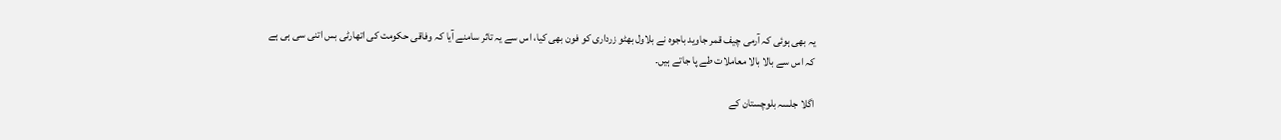یہ بھی ہوئی کہ آرمی چیف قمر جاوید باجوہ نے بلاول بھٹو زرداری کو فون بھی کیا، اس سے یہ تاثر سامنے آیا کہ وفاقی حکومت کی اتھارٹی بس اتنی سی ہی ہے کہ اس سے بالا بالا معاملات طے پا جاتے ہیں۔

اگلا جلسہ بلوچستان کے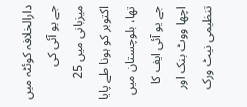دارالخلافہ کوئٹہ میں جے یو آئی کی میزبانی میں 25 اکتوبر کو ہونا طے پایا تھا، بلوچستان میں جے یو آئی ایف کا اچھا ووٹ بنک اور تنظیمی نیٹ ورک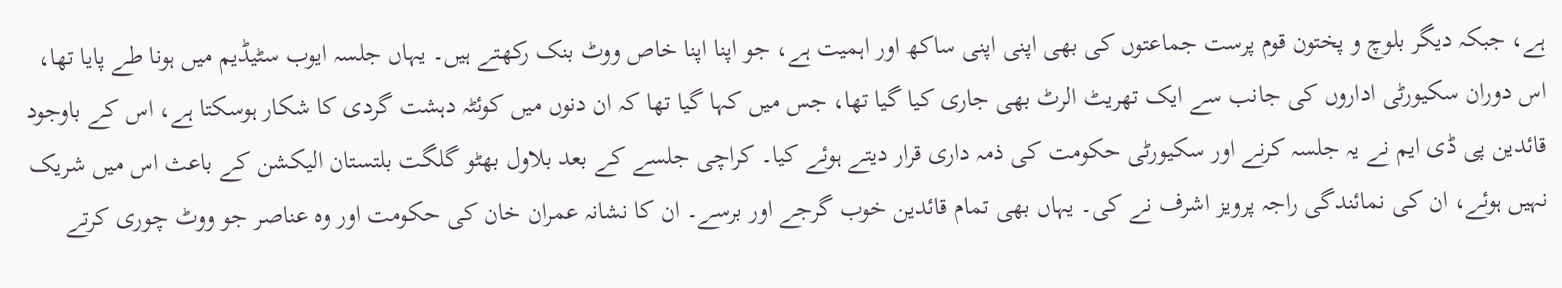ہے، جبکہ دیگر بلوچ و پختون قوم پرست جماعتوں کی بھی اپنی اپنی ساکھ اور اہمیت ہے، جو اپنا اپنا خاص ووٹ بنک رکھتے ہیں۔ یہاں جلسہ ایوب سٹیڈیم میں ہونا طے پایا تھا، اس دوران سکیورٹی اداروں کی جانب سے ایک تھریٹ الرٹ بھی جاری کیا گیا تھا، جس میں کہا گیا تھا کہ ان دنوں میں کوئٹہ دہشت گردی کا شکار ہوسکتا ہے، اس کے باوجود قائدین پی ڈی ایم نے یہ جلسہ کرنے اور سکیورٹی حکومت کی ذمہ داری قرار دیتے ہوئے کیا۔ کراچی جلسے کے بعد بلاول بھٹو گلگت بلتستان الیکشن کے باعث اس میں شریک نہیں ہوئے، ان کی نمائندگی راجہ پرویز اشرف نے کی۔ یہاں بھی تمام قائدین خوب گرجے اور برسے۔ ان کا نشانہ عمران خان کی حکومت اور وہ عناصر جو ووٹ چوری کرتے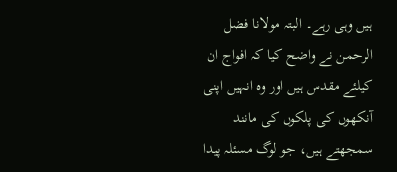ہیں وہی رہے۔ البتہ مولانا فضل الرحمن نے واضح کیا کہ افواج ان کیلئے مقدس ہیں اور وہ انہیں اپنی آنکھوں کی پلکوں کی مانند سمجھتے ہیں، جو لوگ مسئلہ پیدا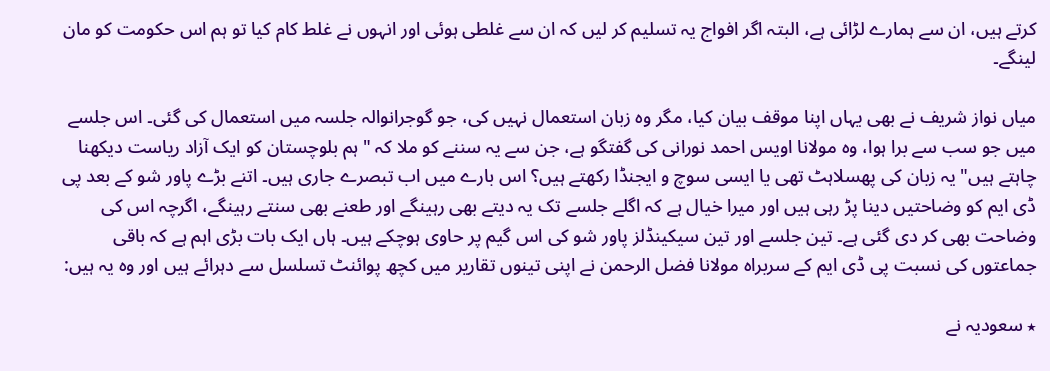کرتے ہیں، ان سے ہمارے لڑائی ہے، البتہ اگر افواج یہ تسلیم کر لیں کہ ان سے غلطی ہوئی اور انہوں نے غلط کام کیا تو ہم اس حکومت کو مان لینگے۔

میاں نواز شریف نے بھی یہاں اپنا موقف بیان کیا، مگر وہ زبان استعمال نہیں کی، جو گوجرانوالہ جلسہ میں استعمال کی گئی۔ اس جلسے میں جو سب سے برا ہوا، وہ مولانا اویس احمد نورانی کی گفتگو ہے، جن سے یہ سننے کو ملا کہ "ہم بلوچستان کو ایک آزاد ریاست دیکھنا چاہتے ہیں" یہ زبان کی پھسلاہٹ تھی یا ایسی سوچ و ایجنڈا رکھتے ہیں؟ اس بارے میں اب تبصرے جاری ہیں۔ اتنے بڑے پاور شو کے بعد پی ڈی ایم کو وضاحتیں دینا پڑ رہی ہیں اور میرا خیال ہے کہ اگلے جلسے تک یہ دیتے بھی رہینگے اور طعنے بھی سنتے رہینگے، اگرچہ اس کی وضاحت بھی کر دی گئی ہے۔ تین جلسے اور تین سیکینڈلز پاور شو کی اس گیم پر حاوی ہوچکے ہیں۔ ہاں ایک بات بڑی اہم ہے کہ باقی جماعتوں کی نسبت پی ڈی ایم کے سربراہ مولانا فضل الرحمن نے اپنی تینوں تقاریر میں کچھ پوائنٹ تسلسل سے دہرائے ہیں اور وہ یہ ہیں:

٭ سعودیہ نے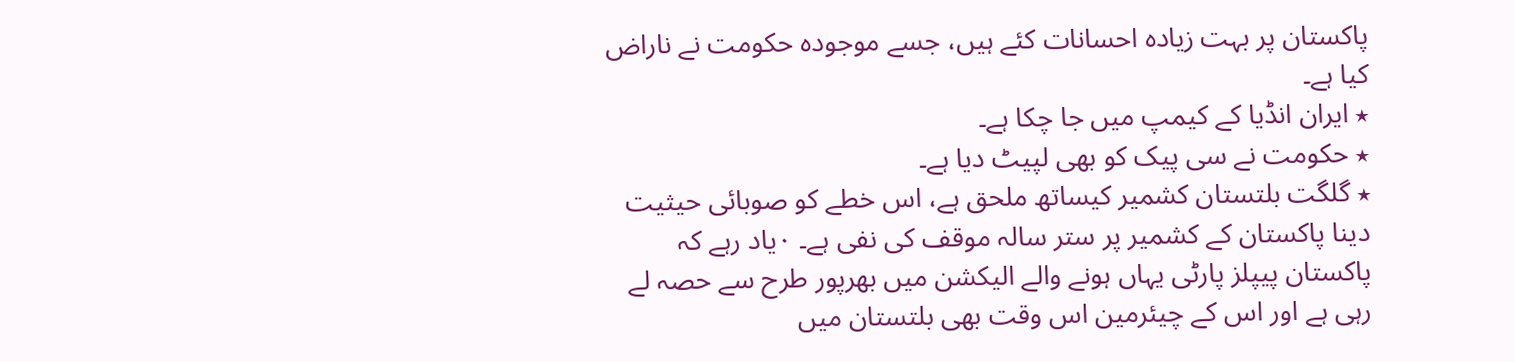پاکستان پر بہت زیادہ احسانات کئے ہیں، جسے موجودہ حکومت نے ناراض کیا ہے۔
٭ ایران انڈیا کے کیمپ میں جا چکا ہے۔
٭ حکومت نے سی پیک کو بھی لپیٹ دیا ہے۔
٭ گلگت بلتستان کشمیر کیساتھ ملحق ہے، اس خطے کو صوبائی حیثیت دینا پاکستان کے کشمیر پر ستر سالہ موقف کی نفی ہے۔ ٠یاد رہے کہ پاکستان پیپلز پارٹی یہاں ہونے والے الیکشن میں بھرپور طرح سے حصہ لے رہی ہے اور اس کے چیئرمین اس وقت بھی بلتستان میں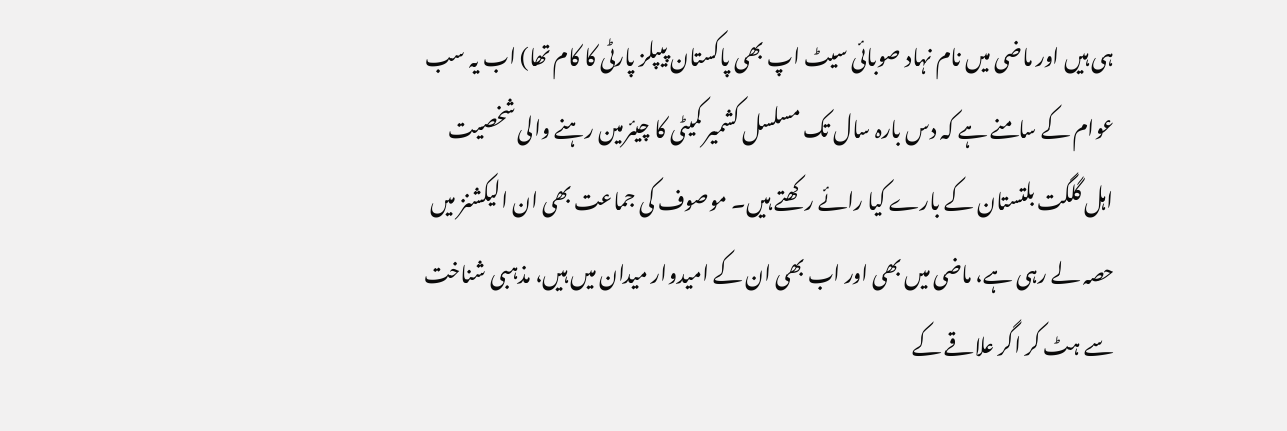ہی ہیں اور ماضی میں نام نہاد صوبائی سیٹ اپ بھی پاکستان پیپلز پارٹی کا کام تھا) اب یہ سب عوام کے سامنے ہے کہ دس بارہ سال تک مسلسل کشمیر کمیٹی کا چیئرمین رہنے والی شخصیت اہل گلگت بلتستان کے بارے کیا رائے رکھتے ہیں۔ موصوف کی جماعت بھی ان الیکشنز میں حصہ لے رہی ہے، ماضی میں بھی اور اب بھی ان کے امیدوار میدان میں ہیں، مذہبی شناخت سے ہٹ کر اگر علاقے کے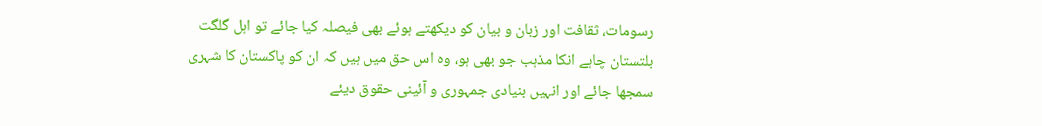رسومات، ثقافت اور زبان و بیان کو دیکھتے ہوئے بھی فیصلہ کیا جائے تو اہل گلگت بلتستان چاہے انکا مذہب جو بھی ہو، وہ اس حق میں ہیں کہ ان کو پاکستان کا شہری سمجھا جائے اور انہیں بنیادی جمہوری و آئینی حقوق دیئے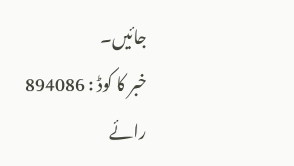جائیں۔
خبر کا کوڈ : 894086
رائے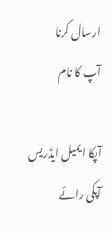ارسال کرنا
آپ کا نام

آپکا ایمیل ایڈریس
آپکی رائے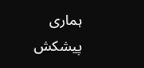ہماری پیشکش